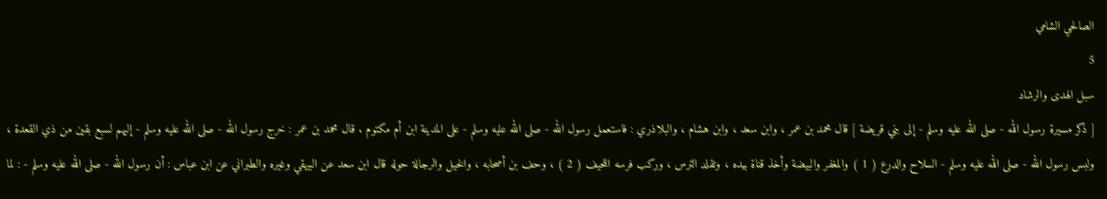الصالحي الشامي
5
سبل الهدى والرشاد
[ ذكر مسيرة رسول الله - صلى الله عليه وسلم - إلى بني قريضة ] قال محمد بن عمر ، وابن سعد ، وابن هشام ، والبلاذري : فاستعمل رسول الله - صلى الله عليه وسلم - على المدينة ابن أم مكتوم . قال محمد بن عمر : خرج رسول الله - صلى الله عليه وسلم - إليهم لسبع بقين من ذي القعدة ، ولبس رسول الله - صلى الله عليه وسلم - السلاح والدرع ( 1 ) والمغفر والبيضة وأخذ قناة بيده ، وتقلد الترس ، وركب فرسه اللحيف ( 2 ) ، وحف بن أصحابه ، والخيل والرجالة حوله قال ابن سعد عن البيهقي وغيره والطبراني عن ابن عباس : أن رسول الله - صلى الله عليه وسلم - : لما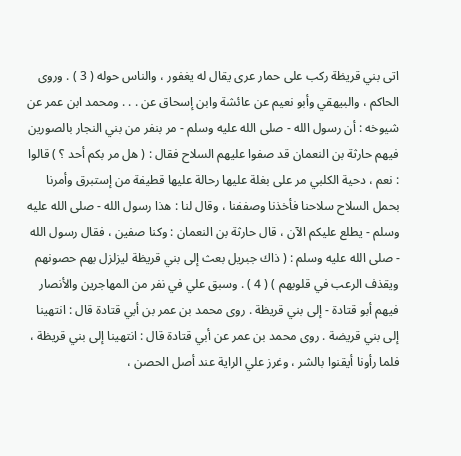اتى بني قريظة ركب على حمار عرى يقال له يغفور ، والناس حوله ( 3 ) . وروى الحاكم ، والبيهقي وأبو نعيم عن عائشة وابن إسحاق عن . . . ومحمد ابن عمر عن شيوخه : أن رسول الله - صلى الله عليه وسلم - مر بنفر من بني النجار بالصورين فيهم حارثة بن النعمان قد صفوا عليهم السلاح فقال : ( هل مر بكم أحد ؟ ) قالوا : نعم ، دحية الكلبي مر على بغلة عليها رحالة عليها قطيفة من إستبرق وأمرنا بحمل السلاح سلاحنا فأخذنا وصففنا ، وقال لنا : هذا رسول الله - صلى الله عليه وسلم - يطلع عليكم الآن ، قال حارثة بن النعمان : وكنا صفين ، فقال رسول الله - صلى الله عليه وسلم : ( ذاك جبريل بعث إلى بني قريظة ليزلزل بهم حصونهم ويقذف الرعب في قلوبهم ) ( 4 ) . وسبق علي في نفر من المهاجرين والأنصار فيهم أبو قتادة - إلى بني قريظة . روى محمد بن عمر بن أبي قتادة قال : انتهينا إلى بني قريضة . روى محمد بن عمر عن أبي قتادة قال : انتهينا إلى بني قريظة ، فلما رأونا أيقنوا بالشر ، وغرز علي الراية عند أصل الحصن ،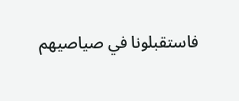فاستقبلونا في صياصيهم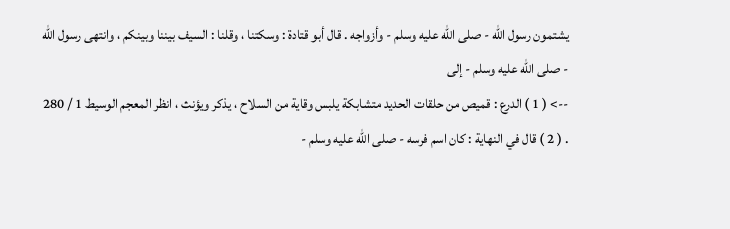يشتمون رسول الله - صلى الله عليه وسلم - وأزواجه . قال أبو قتادة : وسكتنا ، وقلنا : السيف بيننا وبينكم ، وانتهى رسول الله - صلى الله عليه وسلم - إلى
--> ( 1 ) الدرع : قميص من حلقات الحديد متشابكة يلبس وقاية من السلاح ، يذكر ويؤنث ، انظر المعجم الوسيط 1 / 280 . ( 2 ) قال في النهاية : كان اسم فرسه - صلى الله عليه وسلم -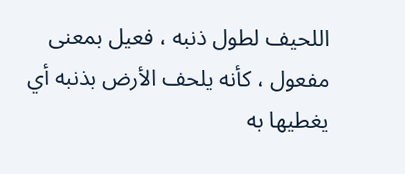اللحيف لطول ذنبه ، فعيل بمعنى مفعول ، كأنه يلحف الأرض بذنبه أي يغطيها به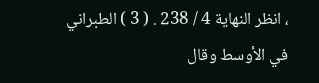، انظر النهاية 4 / 238 . ( 3 ) الطبراني في الأوسط وقال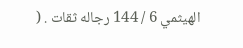الهيثمي 6 / 144 رجاله ثقات . (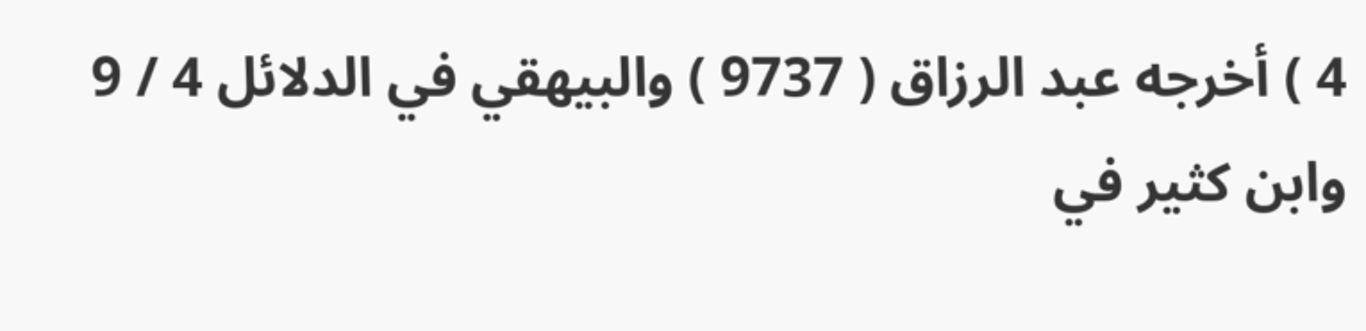4 ) أخرجه عبد الرزاق ( 9737 ) والبيهقي في الدلائل 4 / 9 وابن كثير في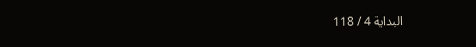البداية 4 / 118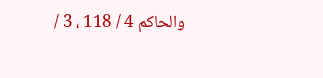والحاكم 4 / 118 ، 3 /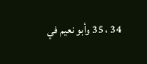34 ، 35 وأبو نعيم في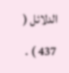الدلائل ( 437 ) .